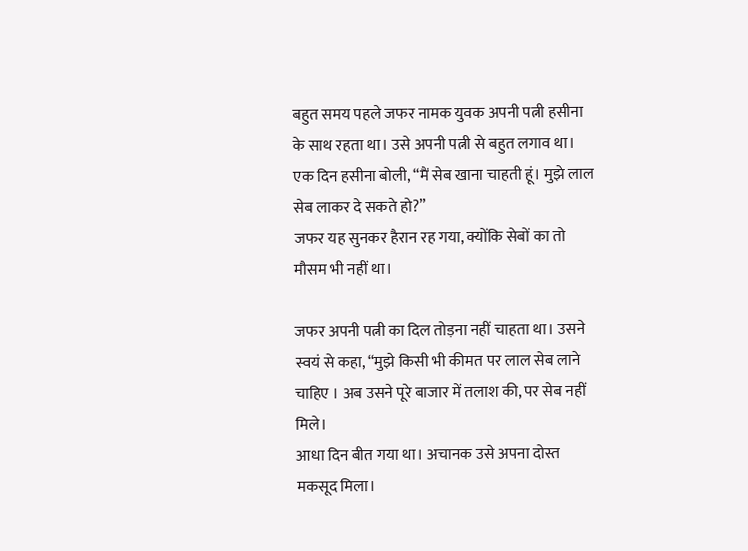बहुत समय पहले जफर नामक युवक अपनी पत्नी हसीना के साथ रहता था। उसे अपनी पत्नी से बहुत लगाव था। एक दिन हसीना बोली, “मैं सेब खाना चाहती हूं। मुझे लाल सेब लाकर दे सकते हो?”
जफर यह सुनकर हैरान रह गया, क्योंकि सेबों का तो मौसम भी नहीं था।

जफर अपनी पत्नी का दिल तोड़ना नहीं चाहता था। उसने स्वयं से कहा, “मुझे किसी भी कीमत पर लाल सेब लाने चाहिए । अब उसने पूरे बाजार में तलाश की, पर सेब नहीं मिले।
आधा दिन बीत गया था। अचानक उसे अपना दोस्त मकसूद मिला।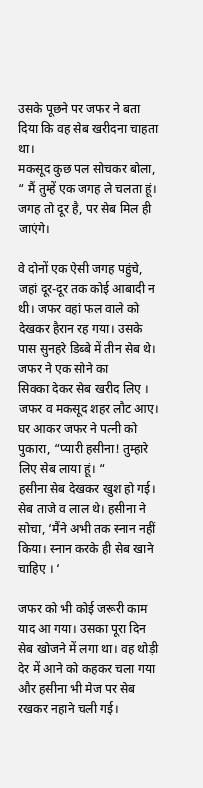उसके पूछने पर जफर ने बता दिया कि वह सेब खरीदना चाहता था।
मकसूद कुछ पल सोचकर बोला, “ मैं तुम्हें एक जगह ले चलता हूं। जगह तो दूर है, पर सेब मिल ही जाएंगे।

वे दोनों एक ऐसी जगह पहुंचे, जहां दूर-दूर तक कोई आबादी न थी। जफर वहां फल वाले को देखकर हैरान रह गया। उसके पास सुनहरे डिब्बे में तीन सेब थे। जफर ने एक सोने का
सिक्का देकर सेब खरीद लिए ।
जफर व मकसूद शहर लौट आए। घर आकर जफर ने पत्नी को पुकारा, “प्यारी हसीना! तुम्हारे लिए सेब लाया हूं। “
हसीना सेब देखकर खुश हो गई। सेब ताजे व लाल थे। हसीना ने सोचा, ‘मैंने अभी तक स्नान नहीं किया। स्नान करके ही सेब खाने चाहिए । ‘

जफर को भी कोई जरूरी काम याद आ गया। उसका पूरा दिन सेब खोजने में लगा था। वह थोड़ी देर में आने को कहकर चला गया और हसीना भी मेज पर सेब रखकर नहाने चली गई।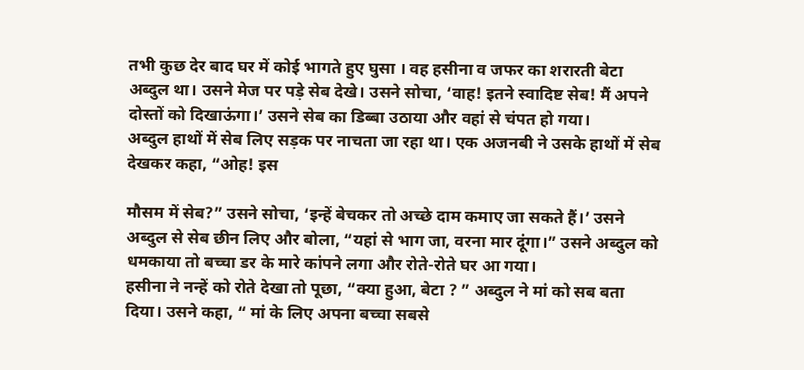तभी कुछ देर बाद घर में कोई भागते हुए घुसा । वह हसीना व जफर का शरारती बेटा अब्दुल था। उसने मेज पर पड़े सेब देखे। उसने सोचा, ‘वाह! इतने स्वादिष्ट सेब! मैं अपने दोस्तों को दिखाऊंगा।’ उसने सेब का डिब्बा उठाया और वहां से चंपत हो गया।
अब्दुल हाथों में सेब लिए सड़क पर नाचता जा रहा था। एक अजनबी ने उसके हाथों में सेब देखकर कहा, “ओह! इस

मौसम में सेब?” उसने सोचा, ‘इन्हें बेचकर तो अच्छे दाम कमाए जा सकते हैं।’ उसने अब्दुल से सेब छीन लिए और बोला, “यहां से भाग जा, वरना मार दूंगा।” उसने अब्दुल को धमकाया तो बच्चा डर के मारे कांपने लगा और रोते-रोते घर आ गया।
हसीना ने नन्हें को रोते देखा तो पूछा, “क्या हुआ, बेटा ? ” अब्दुल ने मां को सब बता दिया। उसने कहा, “ मां के लिए अपना बच्चा सबसे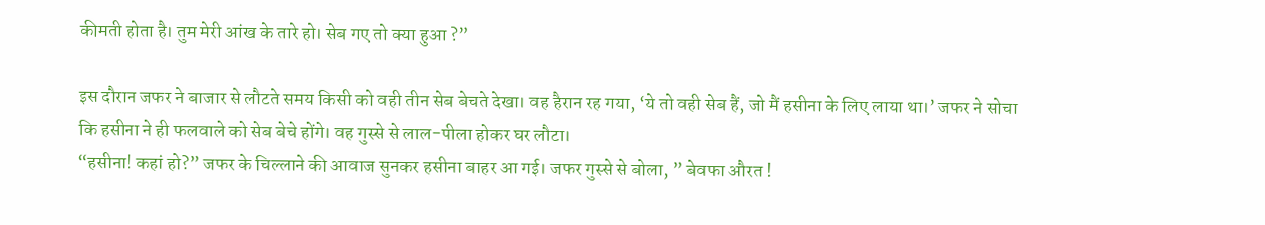कीमती होता है। तुम मेरी आंख के तारे हो। सेब गए तो क्या हुआ ?”

इस दौरान जफर ने बाजार से लौटते समय किसी को वही तीन सेब बेचते देखा। वह हैरान रह गया, ‘ये तो वही सेब हैं, जो मैं हसीना के लिए लाया था।’ जफर ने सोचा कि हसीना ने ही फलवाले को सेब बेचे होंगे। वह गुस्से से लाल-पीला होकर घर लौटा।
“हसीना! कहां हो?” जफर के चिल्लाने की आवाज सुनकर हसीना बाहर आ गई। जफर गुस्से से बोला, ” बेवफा औरत !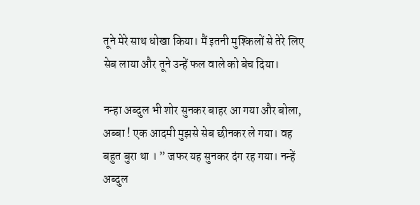तूने मेरे साथ धोखा किया। मैं इतनी मुश्किलों से तेरे लिए सेब लाया और तूने उन्हें फल वाले को बेच दिया।

नन्हा अब्दुल भी शोर सुनकर बाहर आ गया और बोला, अब्बा ! एक आदमी मुझसे सेब छीनकर ले गया। वह बहुत बुरा था । ” जफर यह सुनकर दंग रह गया। नन्हें अब्दुल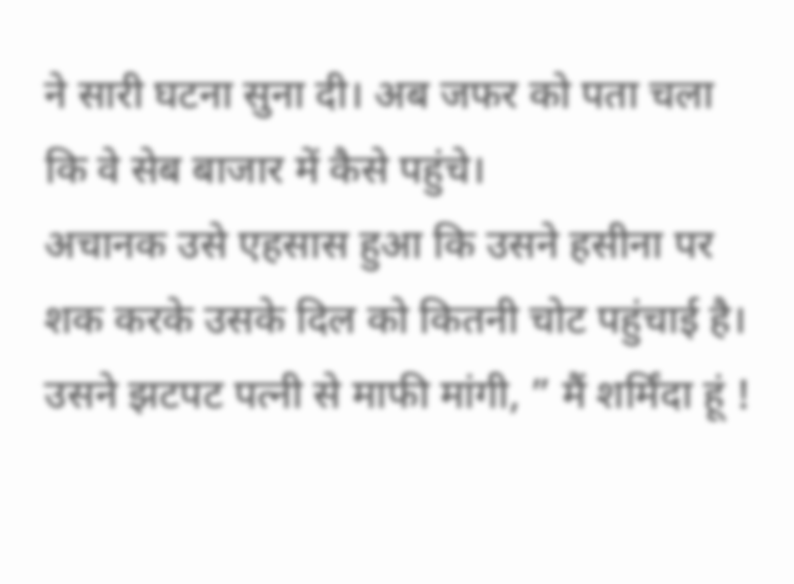ने सारी घटना सुना दी। अब जफर को पता चला कि वे सेब बाजार में कैसे पहुंचे।
अचानक उसे एहसास हुआ कि उसने हसीना पर शक करके उसके दिल को कितनी चोट पहुंचाई है। उसने झटपट पत्नी से माफी मांगी, ” मैं शर्मिंदा हूं !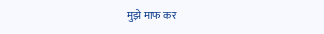मुझे माफ कर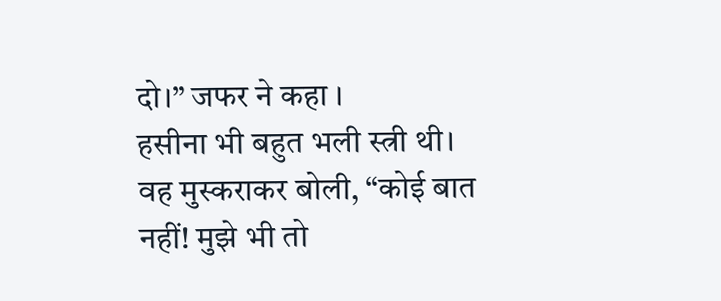दो।” जफर ने कहा ।
हसीना भी बहुत भली स्त्री थी। वह मुस्कराकर बोली, “कोई बात नहीं! मुझे भी तो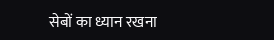सेबों का ध्यान रखना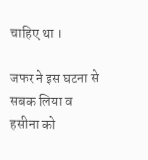चाहिए था ।

जफर ने इस घटना से सबक लिया व हसीना को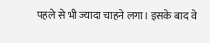पहले से भी ज्यादा चाहने लगा। इसके बाद वे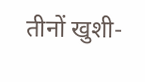तीनों खुशी-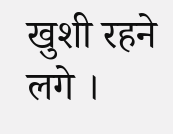खुशी रहने लगे ।